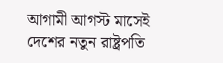আগামী আগস্ট মাসেই দেশের নতুন রাষ্ট্রপতি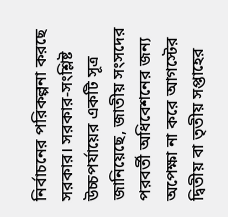নির্বাচনের পরিকল্পনা করছে সরকার। সরকার-সংশ্লিষ্ট উচ্চপর্যায়ের একটি সূত্র জানিয়েছে, জাতীয় সংসদের পরবর্তী অধিবেশনের জন্য অপেক্ষা না করে আগস্টের দ্বিতীয় বা তৃতীয় সপ্তাহের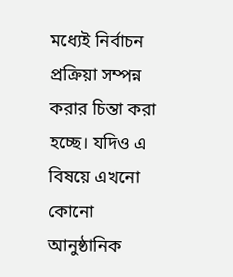মধ্যেই নির্বাচন প্রক্রিয়া সম্পন্ন করার চিন্তা করা হচ্ছে। যদিও এ বিষয়ে এখনো কোনো আনুষ্ঠানিক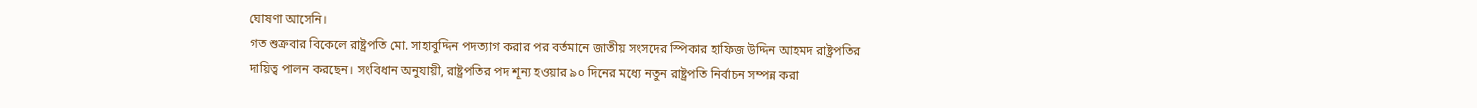ঘোষণা আসেনি।
গত শুক্রবার বিকেলে রাষ্ট্রপতি মো. সাহাবুদ্দিন পদত্যাগ করার পর বর্তমানে জাতীয় সংসদের স্পিকার হাফিজ উদ্দিন আহমদ রাষ্ট্রপতির দায়িত্ব পালন করছেন। সংবিধান অনুযায়ী, রাষ্ট্রপতির পদ শূন্য হওয়ার ৯০ দিনের মধ্যে নতুন রাষ্ট্রপতি নির্বাচন সম্পন্ন করা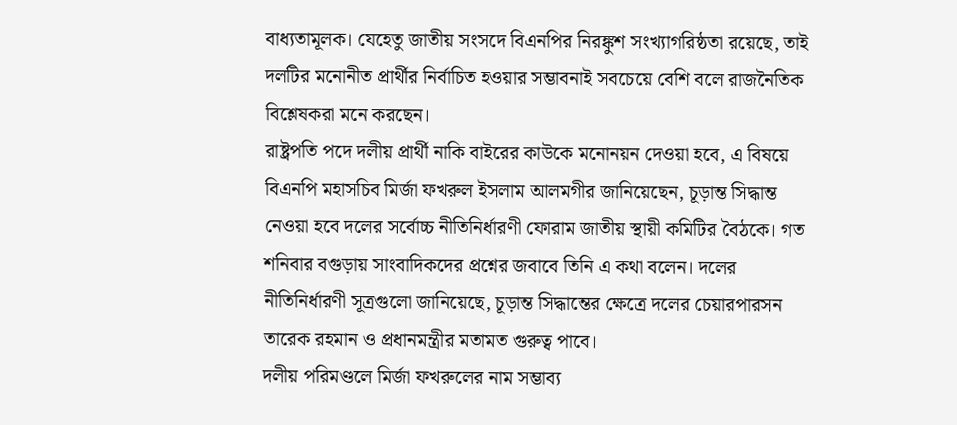বাধ্যতামূলক। যেহেতু জাতীয় সংসদে বিএনপির নিরঙ্কুশ সংখ্যাগরিষ্ঠতা রয়েছে, তাই দলটির মনোনীত প্রার্থীর নির্বাচিত হওয়ার সম্ভাবনাই সবচেয়ে বেশি বলে রাজনৈতিক বিশ্লেষকরা মনে করছেন।
রাষ্ট্রপতি পদে দলীয় প্রার্থী নাকি বাইরের কাউকে মনোনয়ন দেওয়া হবে, এ বিষয়ে বিএনপি মহাসচিব মির্জা ফখরুল ইসলাম আলমগীর জানিয়েছেন, চূড়ান্ত সিদ্ধান্ত নেওয়া হবে দলের সর্বোচ্চ নীতিনির্ধারণী ফোরাম জাতীয় স্থায়ী কমিটির বৈঠকে। গত শনিবার বগুড়ায় সাংবাদিকদের প্রশ্নের জবাবে তিনি এ কথা বলেন। দলের নীতিনির্ধারণী সূত্রগুলো জানিয়েছে, চূড়ান্ত সিদ্ধান্তের ক্ষেত্রে দলের চেয়ারপারসন তারেক রহমান ও প্রধানমন্ত্রীর মতামত গুরুত্ব পাবে।
দলীয় পরিমণ্ডলে মির্জা ফখরুলের নাম সম্ভাব্য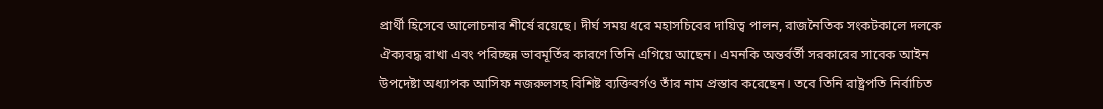প্রার্থী হিসেবে আলোচনার শীর্ষে রয়েছে। দীর্ঘ সময় ধরে মহাসচিবের দায়িত্ব পালন, রাজনৈতিক সংকটকালে দলকে ঐক্যবদ্ধ রাখা এবং পরিচ্ছন্ন ভাবমূর্তির কারণে তিনি এগিয়ে আছেন। এমনকি অন্তর্বর্তী সরকারের সাবেক আইন উপদেষ্টা অধ্যাপক আসিফ নজরুলসহ বিশিষ্ট ব্যক্তিবর্গও তাঁর নাম প্রস্তাব করেছেন। তবে তিনি রাষ্ট্রপতি নির্বাচিত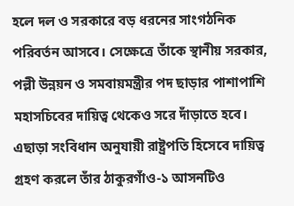হলে দল ও সরকারে বড় ধরনের সাংগঠনিক পরিবর্তন আসবে। সেক্ষেত্রে তাঁকে স্থানীয় সরকার, পল্লী উন্নয়ন ও সমবায়মন্ত্রীর পদ ছাড়ার পাশাপাশি মহাসচিবের দায়িত্ব থেকেও সরে দাঁড়াতে হবে। এছাড়া সংবিধান অনুযায়ী রাষ্ট্রপতি হিসেবে দায়িত্ব গ্রহণ করলে তাঁর ঠাকুরগাঁও-১ আসনটিও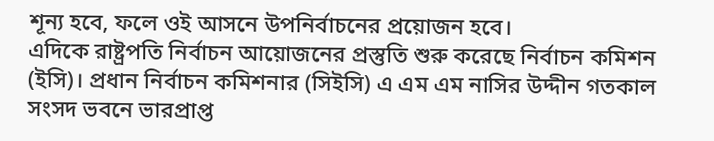শূন্য হবে, ফলে ওই আসনে উপনির্বাচনের প্রয়োজন হবে।
এদিকে রাষ্ট্রপতি নির্বাচন আয়োজনের প্রস্তুতি শুরু করেছে নির্বাচন কমিশন (ইসি)। প্রধান নির্বাচন কমিশনার (সিইসি) এ এম এম নাসির উদ্দীন গতকাল সংসদ ভবনে ভারপ্রাপ্ত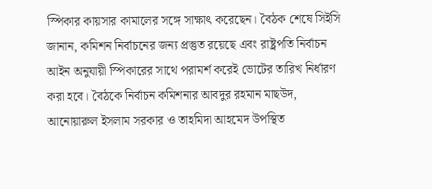স্পিকার কায়সার কামালের সঙ্গে সাক্ষাৎ করেছেন। বৈঠক শেষে সিইসি জানান, কমিশন নির্বাচনের জন্য প্রস্তুত রয়েছে এবং রাষ্ট্রপতি নির্বাচন আইন অনুযায়ী স্পিকারের সাথে পরামর্শ করেই ভোটের তারিখ নির্ধারণ করা হবে। বৈঠকে নির্বাচন কমিশনার আবদুর রহমান মাছউদ, আনোয়ারুল ইসলাম সরকার ও তাহমিদা আহমেদ উপস্থিত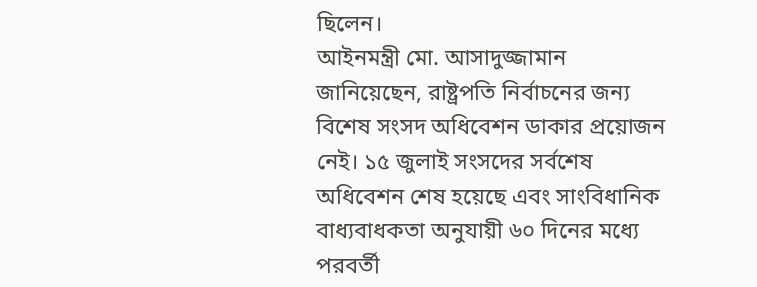ছিলেন।
আইনমন্ত্রী মো. আসাদুজ্জামান জানিয়েছেন, রাষ্ট্রপতি নির্বাচনের জন্য বিশেষ সংসদ অধিবেশন ডাকার প্রয়োজন নেই। ১৫ জুলাই সংসদের সর্বশেষ অধিবেশন শেষ হয়েছে এবং সাংবিধানিক বাধ্যবাধকতা অনুযায়ী ৬০ দিনের মধ্যে পরবর্তী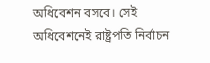অধিবেশন বসবে। সেই অধিবেশনেই রাষ্ট্রপতি নির্বাচন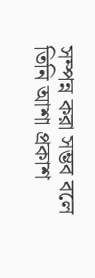সম্পন্ন করা সম্ভব বলে তিনি আশা প্রকাশ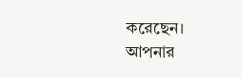করেছেন।
আপনার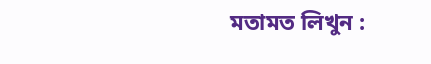মতামত লিখুন :